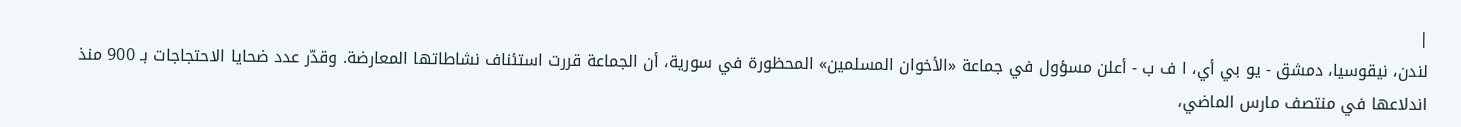|
لندن، نيقوسيا، دمشق - يو بي أي، ا ف ب - أعلن مسؤول في جماعة «الأخوان المسلمين» المحظورة في سورية، أن الجماعة قررت استئناف نشاطاتها المعارضة. وقدّر عدد ضحايا الاحتجاجات بـ 900 منذ اندلاعها في منتصف مارس الماضي،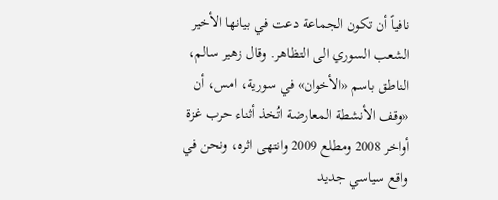نافياً أن تكون الجماعة دعت في بيانها الأخير الشعب السوري الى التظاهر. وقال زهير سالم، الناطق باسم «الأخوان» في سورية، امس، أن «وقف الأنشطة المعارضة اتُخذ أثناء حرب غزة أواخر 2008 ومطلع 2009 وانتهى اثره، ونحن في واقع سياسي جديد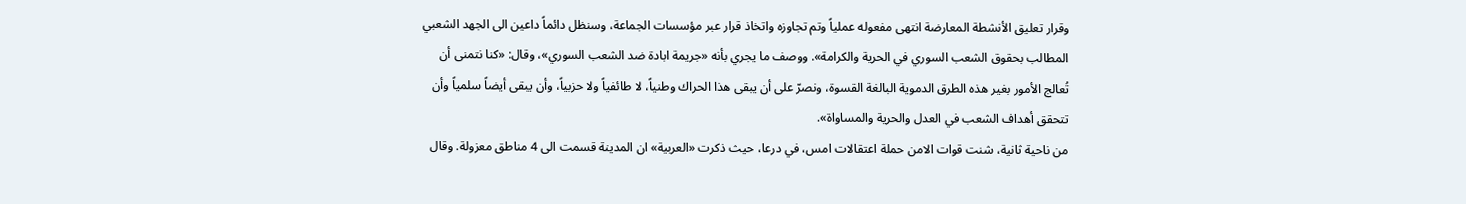وقرار تعليق الأنشطة المعارضة انتهى مفعوله عملياً وتم تجاوزه واتخاذ قرار عبر مؤسسات الجماعة، وسنظل دائماً داعين الى الجهد الشعبي المطالب بحقوق الشعب السوري في الحرية والكرامة». ووصف ما يجري بأنه «جريمة ابادة ضد الشعب السوري»، وقال: «كنا نتمنى أن تُعالج الأمور بغير هذه الطرق الدموية البالغة القسوة، ونصرّ على أن يبقى هذا الحراك وطنياً، لا طائفياً ولا حزبياً، وأن يبقى أيضاً سلمياً وأن تتحقق أهداف الشعب في العدل والحرية والمساواة».
من ناحية ثانية، شنت قوات الامن حملة اعتقالات امس، في درعا، حيث ذكرت «العربية» ان المدينة قسمت الى 4 مناطق معزولة. وقال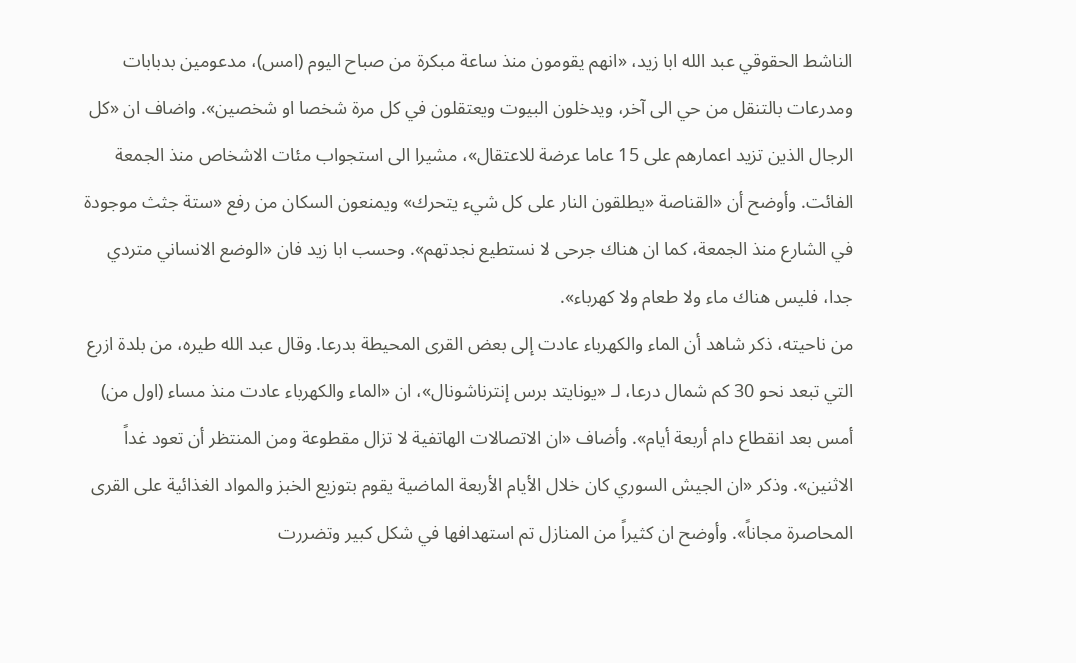الناشط الحقوقي عبد الله ابا زيد، «انهم يقومون منذ ساعة مبكرة من صباح اليوم (امس)، مدعومين بدبابات ومدرعات بالتنقل من حي الى آخر، ويدخلون البيوت ويعتقلون في كل مرة شخصا او شخصين». واضاف ان «كل الرجال الذين تزيد اعمارهم على 15 عاما عرضة للاعتقال»، مشيرا الى استجواب مئات الاشخاص منذ الجمعة الفائت. وأوضح أن «القناصة «يطلقون النار على كل شيء يتحرك» ويمنعون السكان من رفع «ستة جثث موجودة في الشارع منذ الجمعة، كما ان هناك جرحى لا نستطيع نجدتهم». وحسب ابا زيد فان «الوضع الانساني متردي جدا، فليس هناك ماء ولا طعام ولا كهرباء».
من ناحيته، ذكر شاهد أن الماء والكهرباء عادت إلى بعض القرى المحيطة بدرعا. وقال عبد الله طيره، من بلدة ازرع التي تبعد نحو 30 كم شمال درعا، لـ «يونايتد برس إنترناشونال»، ان «الماء والكهرباء عادت منذ مساء (اول من) أمس بعد انقطاع دام أربعة أيام». وأضاف «ان الاتصالات الهاتفية لا تزال مقطوعة ومن المنتظر أن تعود غداً الاثنين». وذكر «ان الجيش السوري كان خلال الأيام الأربعة الماضية يقوم بتوزيع الخبز والمواد الغذائية على القرى المحاصرة مجاناً». وأوضح ان كثيراً من المنازل تم استهدافها في شكل كبير وتضررت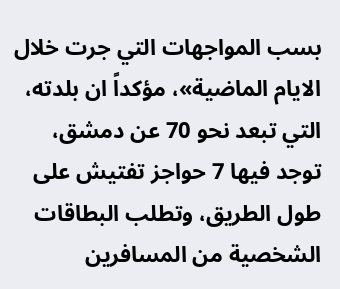بسب المواجهات التي جرت خلال الايام الماضية»، مؤكداً ان بلدته، التي تبعد نحو 70 عن دمشق، توجد فيها 7 حواجز تفتيش على طول الطريق، وتطلب البطاقات الشخصية من المسافرين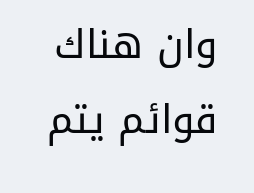وان هناك قوائم يتم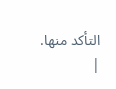التأكد منها.
|